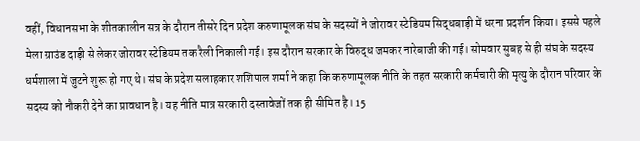वहीं, विधानसभा के शीतकालीन सत्र के दौरान तीसरे दिन प्रदेश करुणामूलक संघ के सदस्यों ने जोरावर स्टेडियम सिद्धबाड़ी में धरना प्रदर्शन किया। इससे पहले मेला ग्राउंड दाड़ी से लेकर जोरावर स्टेडियम तक रैली निकाली गई। इस दौरान सरकार के विरुद्ध जमकर नारेबाजी की गई। सोमवार सुबह से ही संघ के सदस्य धर्मशाला में जुटने शुरू हो गए थे। संघ के प्रदेश सलाहकार शशिपाल शर्मा ने कहा कि करुणामूलक नीति के तहत सरकारी कर्मचारी की मृत्यु के दौरान परिवार के सदस्य को नौकरी देने का प्रावधान है। यह नीति मात्र सरकारी दस्तावेजों तक ही सीमित है। 15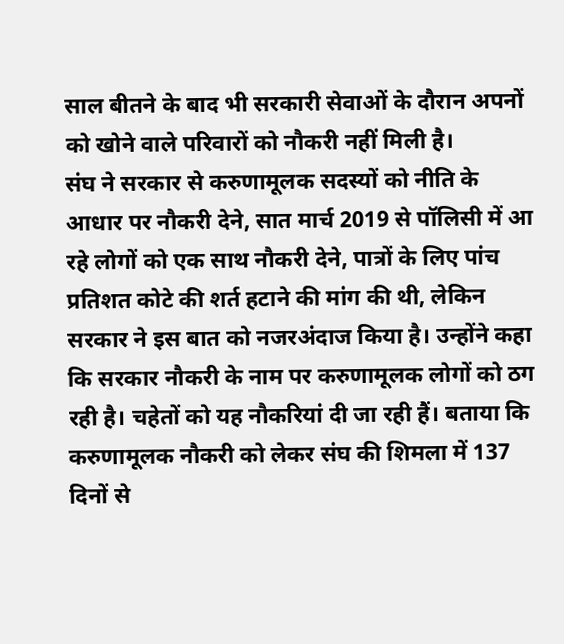साल बीतने के बाद भी सरकारी सेवाओं के दौरान अपनों को खोने वाले परिवारों को नौकरी नहीं मिली है।
संघ ने सरकार से करुणामूलक सदस्यों को नीति के आधार पर नौकरी देने, सात मार्च 2019 से पॉलिसी में आ रहे लोगों को एक साथ नौकरी देने, पात्रों के लिए पांच प्रतिशत कोटे की शर्त हटाने की मांग की थी, लेकिन सरकार ने इस बात को नजरअंदाज किया है। उन्होंने कहा कि सरकार नौकरी के नाम पर करुणामूलक लोगों को ठग रही है। चहेतों को यह नौकरियां दी जा रही हैं। बताया कि करुणामूलक नौकरी को लेकर संघ की शिमला में 137 दिनों से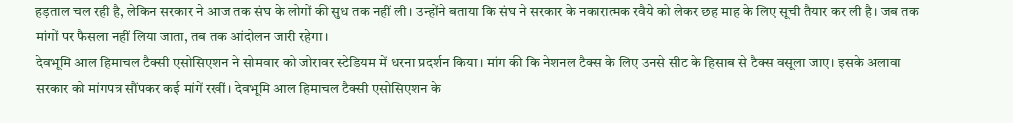हड़ताल चल रही है, लेकिन सरकार ने आज तक संघ के लोगों की सुध तक नहीं ली। उन्होंने बताया कि संघ ने सरकार के नकारात्मक रवैये को लेकर छह माह के लिए सूची तैयार कर ली है। जब तक मांगों पर फैसला नहीं लिया जाता, तब तक आंदोलन जारी रहेगा।
देवभूमि आल हिमाचल टैक्सी एसोसिएशन ने सोमवार को जोरावर स्टेडियम में धरना प्रदर्शन किया। मांग की कि नेशनल टैक्स के लिए उनसे सीट के हिसाब से टैक्स वसूला जाए। इसके अलावा सरकार को मांगपत्र सौंपकर कई मांगें रखीं। देवभूमि आल हिमाचल टैक्सी एसोसिएशन के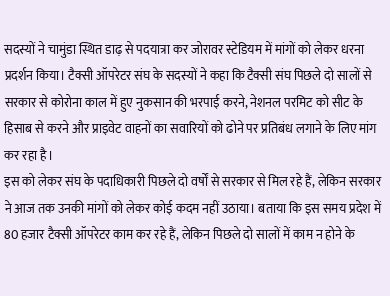सदस्यों ने चामुंडा स्थित डाढ़ से पदयात्रा कर जोरावर स्टेडियम में मांगों को लेकर धरना प्रदर्शन किया। टैक्सी ऑपरेटर संघ के सदस्यों ने कहा कि टैक्सी संघ पिछले दो सालों से सरकार से कोरोना काल में हुए नुकसान की भरपाई करने, नेशनल परमिट को सीट के हिसाब से करने और प्राइवेट वाहनों का सवारियों को ढोने पर प्रतिबंध लगाने के लिए मांग कर रहा है।
इस को लेकर संघ के पदाधिकारी पिछले दो वर्षों से सरकार से मिल रहे हैं, लेकिन सरकार ने आज तक उनकी मांगों को लेकर कोई कदम नहीं उठाया। बताया कि इस समय प्रदेश में 80 हजार टैक्सी ऑपरेटर काम कर रहे हैं, लेकिन पिछले दो सालों में काम न होने के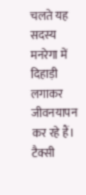चलते यह सदस्य मनरेगा में दिहाड़ी लगाकर जीवनयापन कर रहे हैं। टैक्सी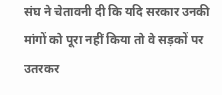संघ ने चेतावनी दी कि यदि सरकार उनकी मांगों को पूरा नहीं किया तो वे सड़कों पर उतरकर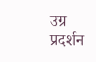उग्र प्रदर्शन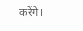करेंगे।